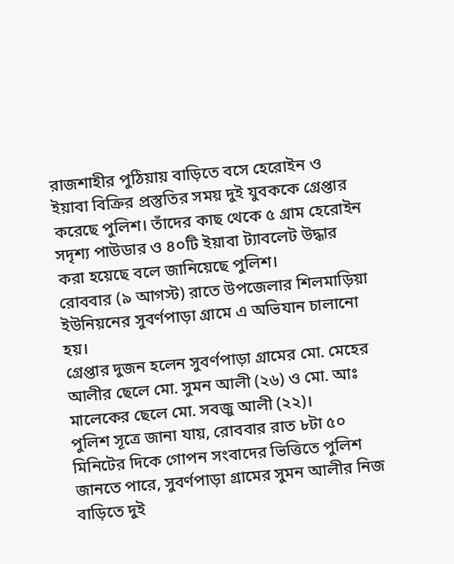রাজশাহীর পুঠিয়ায় বাড়িতে বসে হেরোইন ও ইয়াবা বিক্রির প্রস্তুতির সময় দুই যুবককে গ্রেপ্তার করেছে পুলিশ। তাঁদের কাছ থেকে ৫ গ্রাম হেরোইন সদৃশ্য পাউডার ও ৪০টি ইয়াবা ট্যাবলেট উদ্ধার করা হয়েছে বলে জানিয়েছে পুলিশ।
রোববার (৯ আগস্ট) রাতে উপজেলার শিলমাড়িয়া ইউনিয়নের সুবর্ণপাড়া গ্রামে এ অভিযান চালানো হয়।
গ্রেপ্তার দুজন হলেন সুবর্ণপাড়া গ্রামের মো. মেহের আলীর ছেলে মো. সুমন আলী (২৬) ও মো. আঃ মালেকের ছেলে মো. সবজু আলী (২২)।
পুলিশ সূত্রে জানা যায়, রোববার রাত ৮টা ৫০ মিনিটের দিকে গোপন সংবাদের ভিত্তিতে পুলিশ জানতে পারে, সুবর্ণপাড়া গ্রামের সুমন আলীর নিজ বাড়িতে দুই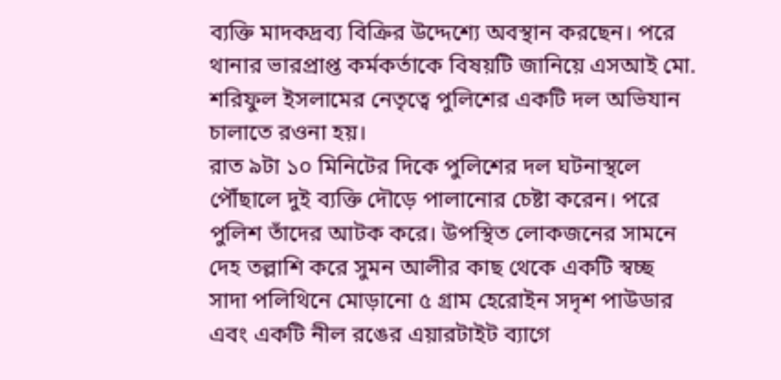ব্যক্তি মাদকদ্রব্য বিক্রির উদ্দেশ্যে অবস্থান করছেন। পরে থানার ভারপ্রাপ্ত কর্মকর্তাকে বিষয়টি জানিয়ে এসআই মো. শরিফুল ইসলামের নেতৃত্বে পুলিশের একটি দল অভিযান চালাতে রওনা হয়।
রাত ৯টা ১০ মিনিটের দিকে পুলিশের দল ঘটনাস্থলে পৌঁছালে দুই ব্যক্তি দৌড়ে পালানোর চেষ্টা করেন। পরে পুলিশ তাঁদের আটক করে। উপস্থিত লোকজনের সামনে দেহ তল্লাশি করে সুমন আলীর কাছ থেকে একটি স্বচ্ছ সাদা পলিথিনে মোড়ানো ৫ গ্রাম হেরোইন সদৃশ পাউডার এবং একটি নীল রঙের এয়ারটাইট ব্যাগে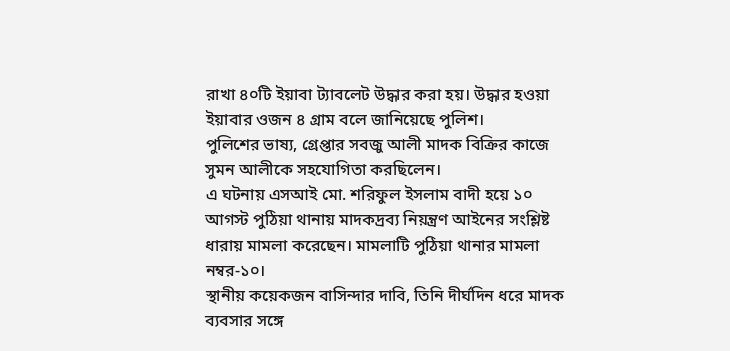রাখা ৪০টি ইয়াবা ট্যাবলেট উদ্ধার করা হয়। উদ্ধার হওয়া ইয়াবার ওজন ৪ গ্রাম বলে জানিয়েছে পুলিশ।
পুলিশের ভাষ্য, গ্রেপ্তার সবজু আলী মাদক বিক্রির কাজে সুমন আলীকে সহযোগিতা করছিলেন।
এ ঘটনায় এসআই মো. শরিফুল ইসলাম বাদী হয়ে ১০ আগস্ট পুঠিয়া থানায় মাদকদ্রব্য নিয়ন্ত্রণ আইনের সংশ্লিষ্ট ধারায় মামলা করেছেন। মামলাটি পুঠিয়া থানার মামলা নম্বর-১০।
স্থানীয় কয়েকজন বাসিন্দার দাবি, তিনি দীর্ঘদিন ধরে মাদক ব্যবসার সঙ্গে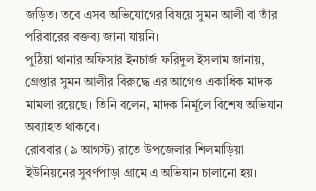জড়িত। তবে এসব অভিযোগের বিষয়ে সুমন আলী বা তাঁর পরিবারের বক্তব্য জানা যায়নি।
পুঠিয়া থানার অফিসার ইনচার্জ ফরিদুল ইসলাম জানায়, গ্রেপ্তার সুমন আলীর বিরুদ্ধে এর আগেও একাধিক মাদক মামলা রয়েছে। তিনি বলেন, মাদক নির্মূলে বিশেষ অভিযান অব্যাহত থাকবে।
রোববার (৯ আগস্ট) রাতে উপজেলার শিলমাড়িয়া ইউনিয়নের সুবর্ণপাড়া গ্রামে এ অভিযান চালানো হয়।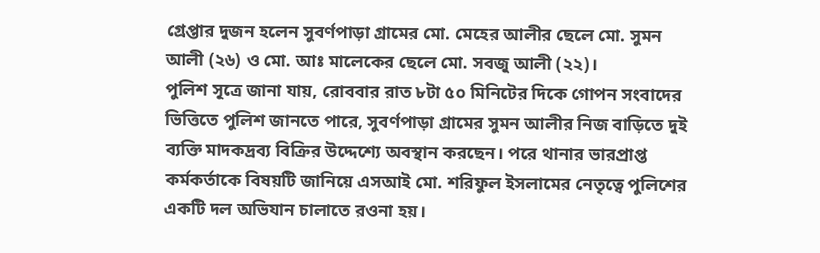গ্রেপ্তার দুজন হলেন সুবর্ণপাড়া গ্রামের মো. মেহের আলীর ছেলে মো. সুমন আলী (২৬) ও মো. আঃ মালেকের ছেলে মো. সবজু আলী (২২)।
পুলিশ সূত্রে জানা যায়, রোববার রাত ৮টা ৫০ মিনিটের দিকে গোপন সংবাদের ভিত্তিতে পুলিশ জানতে পারে, সুবর্ণপাড়া গ্রামের সুমন আলীর নিজ বাড়িতে দুই ব্যক্তি মাদকদ্রব্য বিক্রির উদ্দেশ্যে অবস্থান করছেন। পরে থানার ভারপ্রাপ্ত কর্মকর্তাকে বিষয়টি জানিয়ে এসআই মো. শরিফুল ইসলামের নেতৃত্বে পুলিশের একটি দল অভিযান চালাতে রওনা হয়।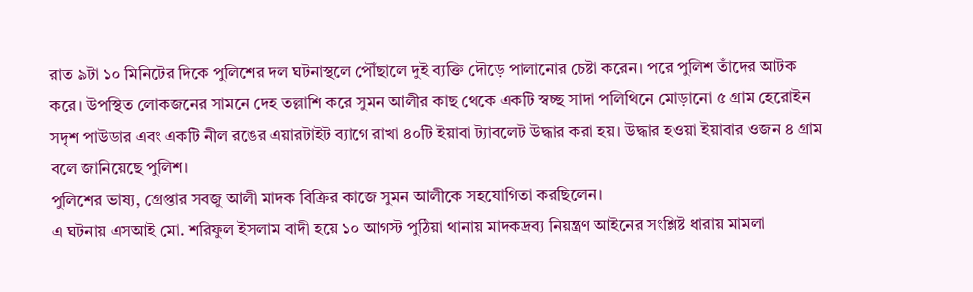রাত ৯টা ১০ মিনিটের দিকে পুলিশের দল ঘটনাস্থলে পৌঁছালে দুই ব্যক্তি দৌড়ে পালানোর চেষ্টা করেন। পরে পুলিশ তাঁদের আটক করে। উপস্থিত লোকজনের সামনে দেহ তল্লাশি করে সুমন আলীর কাছ থেকে একটি স্বচ্ছ সাদা পলিথিনে মোড়ানো ৫ গ্রাম হেরোইন সদৃশ পাউডার এবং একটি নীল রঙের এয়ারটাইট ব্যাগে রাখা ৪০টি ইয়াবা ট্যাবলেট উদ্ধার করা হয়। উদ্ধার হওয়া ইয়াবার ওজন ৪ গ্রাম বলে জানিয়েছে পুলিশ।
পুলিশের ভাষ্য, গ্রেপ্তার সবজু আলী মাদক বিক্রির কাজে সুমন আলীকে সহযোগিতা করছিলেন।
এ ঘটনায় এসআই মো. শরিফুল ইসলাম বাদী হয়ে ১০ আগস্ট পুঠিয়া থানায় মাদকদ্রব্য নিয়ন্ত্রণ আইনের সংশ্লিষ্ট ধারায় মামলা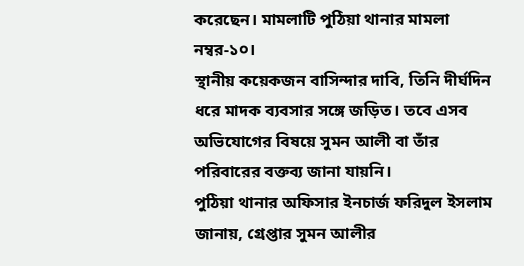করেছেন। মামলাটি পুঠিয়া থানার মামলা নম্বর-১০।
স্থানীয় কয়েকজন বাসিন্দার দাবি, তিনি দীর্ঘদিন ধরে মাদক ব্যবসার সঙ্গে জড়িত। তবে এসব অভিযোগের বিষয়ে সুমন আলী বা তাঁর পরিবারের বক্তব্য জানা যায়নি।
পুঠিয়া থানার অফিসার ইনচার্জ ফরিদুল ইসলাম জানায়, গ্রেপ্তার সুমন আলীর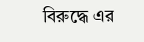বিরুদ্ধে এর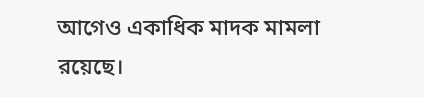আগেও একাধিক মাদক মামলা রয়েছে।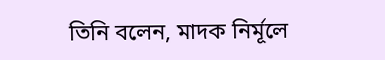তিনি বলেন, মাদক নির্মূলে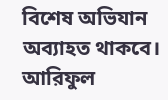বিশেষ অভিযান অব্যাহত থাকবে।
আরিফুল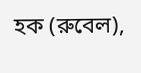হক (রুবেল),